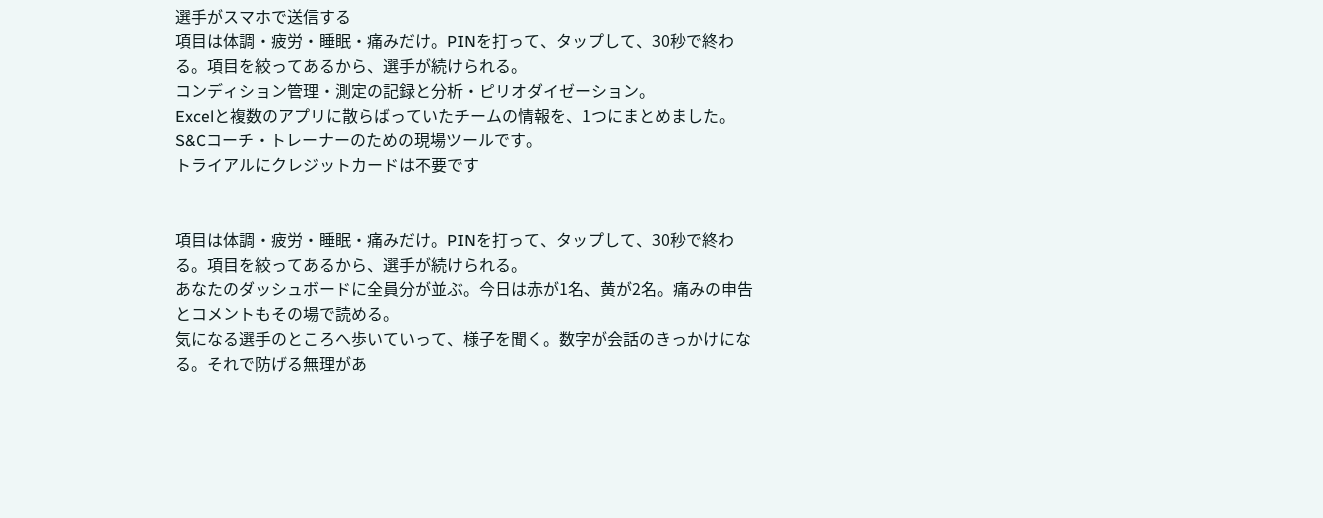選手がスマホで送信する
項目は体調・疲労・睡眠・痛みだけ。PINを打って、タップして、30秒で終わる。項目を絞ってあるから、選手が続けられる。
コンディション管理・測定の記録と分析・ピリオダイゼーション。
Excelと複数のアプリに散らばっていたチームの情報を、1つにまとめました。
S&Cコーチ・トレーナーのための現場ツールです。
トライアルにクレジットカードは不要です


項目は体調・疲労・睡眠・痛みだけ。PINを打って、タップして、30秒で終わる。項目を絞ってあるから、選手が続けられる。
あなたのダッシュボードに全員分が並ぶ。今日は赤が1名、黄が2名。痛みの申告とコメントもその場で読める。
気になる選手のところへ歩いていって、様子を聞く。数字が会話のきっかけになる。それで防げる無理があ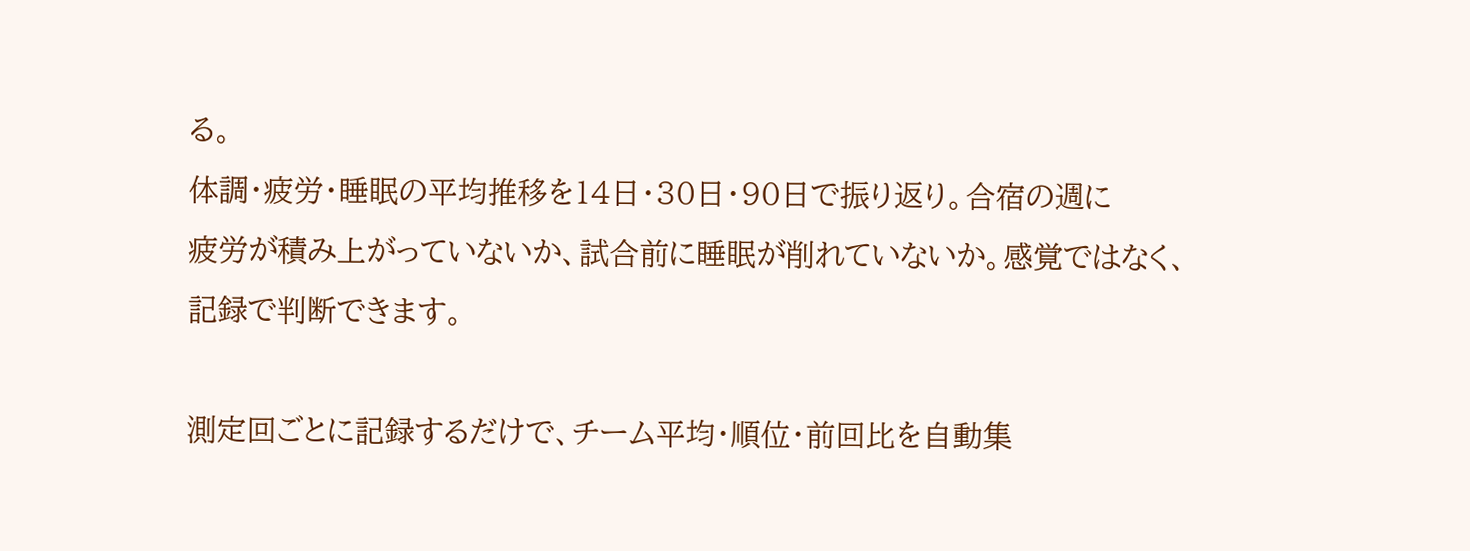る。
体調・疲労・睡眠の平均推移を14日・30日・90日で振り返り。合宿の週に
疲労が積み上がっていないか、試合前に睡眠が削れていないか。感覚ではなく、記録で判断できます。

測定回ごとに記録するだけで、チーム平均・順位・前回比を自動集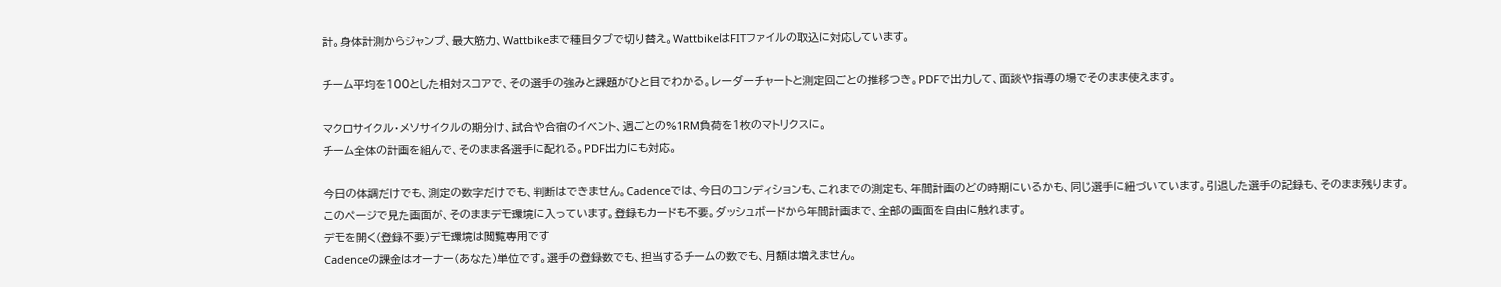計。身体計測からジャンプ、最大筋力、Wattbikeまで種目タブで切り替え。WattbikeはFITファイルの取込に対応しています。

チーム平均を100とした相対スコアで、その選手の強みと課題がひと目でわかる。レーダーチャートと測定回ごとの推移つき。PDFで出力して、面談や指導の場でそのまま使えます。

マクロサイクル・メソサイクルの期分け、試合や合宿のイベント、週ごとの%1RM負荷を1枚のマトリクスに。
チーム全体の計画を組んで、そのまま各選手に配れる。PDF出力にも対応。

今日の体調だけでも、測定の数字だけでも、判断はできません。Cadenceでは、今日のコンディションも、これまでの測定も、年間計画のどの時期にいるかも、同じ選手に紐づいています。引退した選手の記録も、そのまま残ります。
このページで見た画面が、そのままデモ環境に入っています。登録もカードも不要。ダッシュボードから年間計画まで、全部の画面を自由に触れます。
デモを開く(登録不要)デモ環境は閲覧専用です
Cadenceの課金はオーナー(あなた)単位です。選手の登録数でも、担当するチームの数でも、月額は増えません。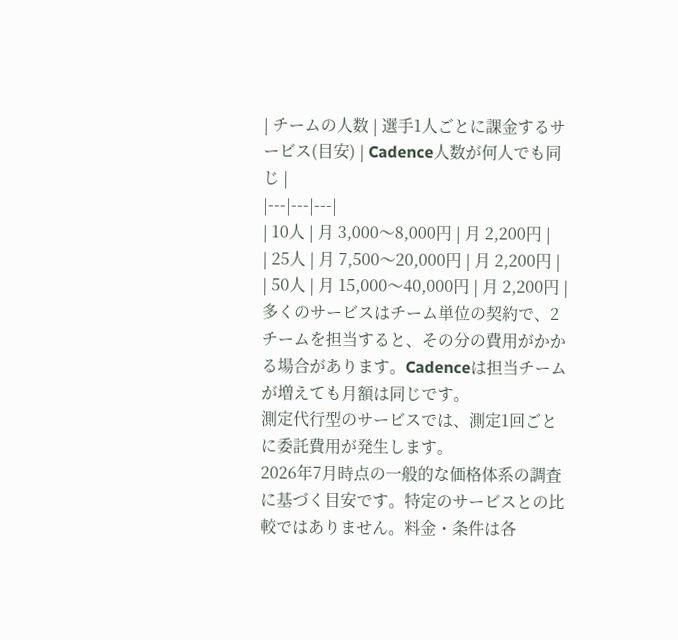| チームの人数 | 選手1人ごとに課金するサービス(目安) | Cadence人数が何人でも同じ |
|---|---|---|
| 10人 | 月 3,000〜8,000円 | 月 2,200円 |
| 25人 | 月 7,500〜20,000円 | 月 2,200円 |
| 50人 | 月 15,000〜40,000円 | 月 2,200円 |
多くのサービスはチーム単位の契約で、2チームを担当すると、その分の費用がかかる場合があります。Cadenceは担当チームが増えても月額は同じです。
測定代行型のサービスでは、測定1回ごとに委託費用が発生します。
2026年7月時点の一般的な価格体系の調査に基づく目安です。特定のサービスとの比較ではありません。料金・条件は各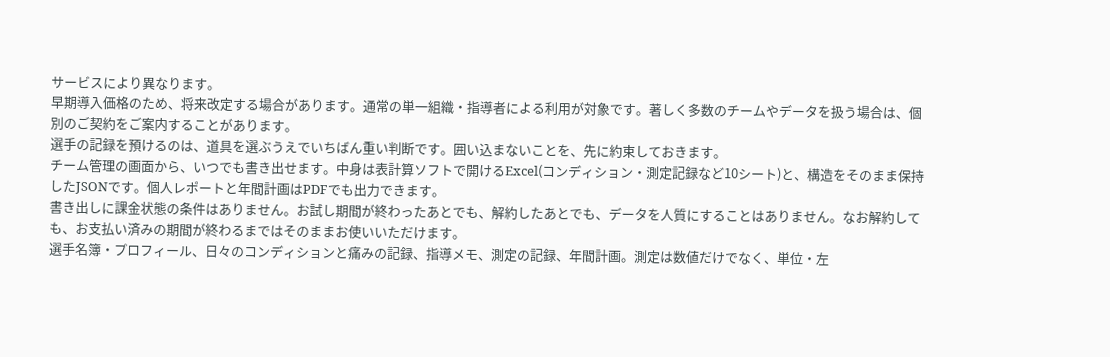サービスにより異なります。
早期導入価格のため、将来改定する場合があります。通常の単一組織・指導者による利用が対象です。著しく多数のチームやデータを扱う場合は、個別のご契約をご案内することがあります。
選手の記録を預けるのは、道具を選ぶうえでいちばん重い判断です。囲い込まないことを、先に約束しておきます。
チーム管理の画面から、いつでも書き出せます。中身は表計算ソフトで開けるExcel(コンディション・測定記録など10シート)と、構造をそのまま保持したJSONです。個人レポートと年間計画はPDFでも出力できます。
書き出しに課金状態の条件はありません。お試し期間が終わったあとでも、解約したあとでも、データを人質にすることはありません。なお解約しても、お支払い済みの期間が終わるまではそのままお使いいただけます。
選手名簿・プロフィール、日々のコンディションと痛みの記録、指導メモ、測定の記録、年間計画。測定は数値だけでなく、単位・左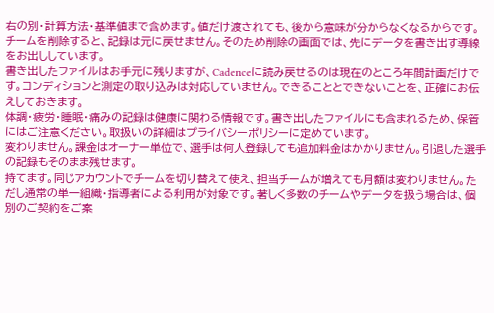右の別・計算方法・基準値まで含めます。値だけ渡されても、後から意味が分からなくなるからです。
チームを削除すると、記録は元に戻せません。そのため削除の画面では、先にデータを書き出す導線をお出ししています。
書き出したファイルはお手元に残りますが、Cadenceに読み戻せるのは現在のところ年間計画だけです。コンディションと測定の取り込みは対応していません。できることとできないことを、正確にお伝えしておきます。
体調・疲労・睡眠・痛みの記録は健康に関わる情報です。書き出したファイルにも含まれるため、保管にはご注意ください。取扱いの詳細はプライバシーポリシーに定めています。
変わりません。課金はオーナー単位で、選手は何人登録しても追加料金はかかりません。引退した選手の記録もそのまま残せます。
持てます。同じアカウントでチームを切り替えて使え、担当チームが増えても月額は変わりません。ただし通常の単一組織・指導者による利用が対象です。著しく多数のチームやデータを扱う場合は、個別のご契約をご案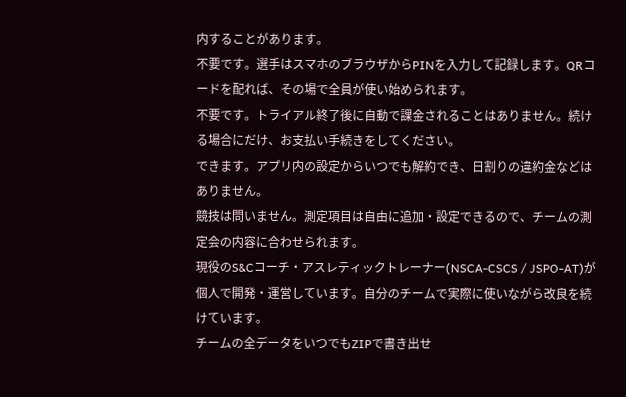内することがあります。
不要です。選手はスマホのブラウザからPINを入力して記録します。QRコードを配れば、その場で全員が使い始められます。
不要です。トライアル終了後に自動で課金されることはありません。続ける場合にだけ、お支払い手続きをしてください。
できます。アプリ内の設定からいつでも解約でき、日割りの違約金などはありません。
競技は問いません。測定項目は自由に追加・設定できるので、チームの測定会の内容に合わせられます。
現役のS&Cコーチ・アスレティックトレーナー(NSCA-CSCS / JSPO-AT)が個人で開発・運営しています。自分のチームで実際に使いながら改良を続けています。
チームの全データをいつでもZIPで書き出せ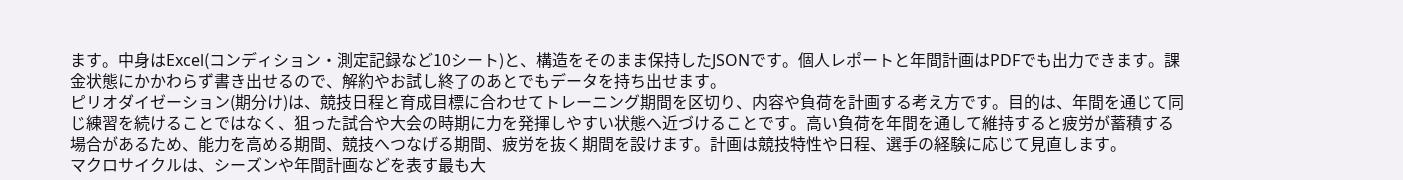ます。中身はExcel(コンディション・測定記録など10シート)と、構造をそのまま保持したJSONです。個人レポートと年間計画はPDFでも出力できます。課金状態にかかわらず書き出せるので、解約やお試し終了のあとでもデータを持ち出せます。
ピリオダイゼーション(期分け)は、競技日程と育成目標に合わせてトレーニング期間を区切り、内容や負荷を計画する考え方です。目的は、年間を通じて同じ練習を続けることではなく、狙った試合や大会の時期に力を発揮しやすい状態へ近づけることです。高い負荷を年間を通して維持すると疲労が蓄積する場合があるため、能力を高める期間、競技へつなげる期間、疲労を抜く期間を設けます。計画は競技特性や日程、選手の経験に応じて見直します。
マクロサイクルは、シーズンや年間計画などを表す最も大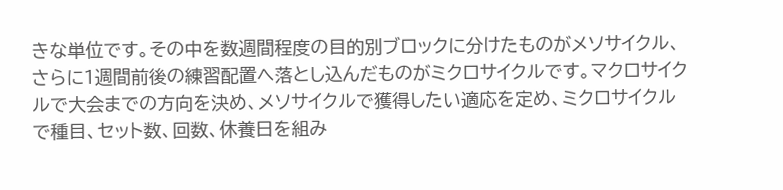きな単位です。その中を数週間程度の目的別ブロックに分けたものがメソサイクル、さらに1週間前後の練習配置へ落とし込んだものがミクロサイクルです。マクロサイクルで大会までの方向を決め、メソサイクルで獲得したい適応を定め、ミクロサイクルで種目、セット数、回数、休養日を組み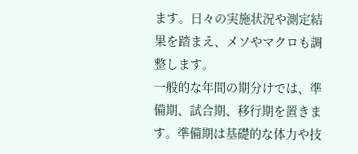ます。日々の実施状況や測定結果を踏まえ、メソやマクロも調整します。
一般的な年間の期分けでは、準備期、試合期、移行期を置きます。準備期は基礎的な体力や技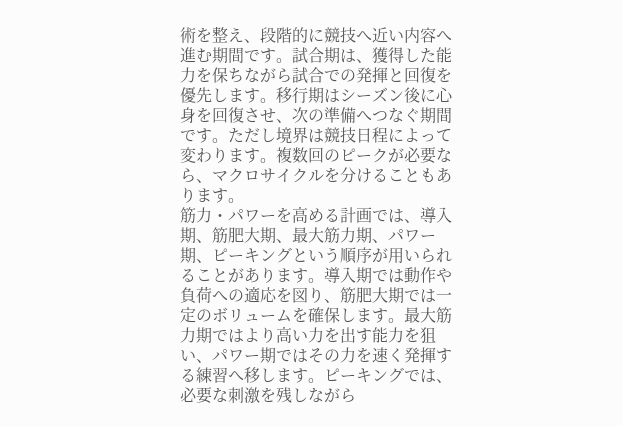術を整え、段階的に競技へ近い内容へ進む期間です。試合期は、獲得した能力を保ちながら試合での発揮と回復を優先します。移行期はシーズン後に心身を回復させ、次の準備へつなぐ期間です。ただし境界は競技日程によって変わります。複数回のピークが必要なら、マクロサイクルを分けることもあります。
筋力・パワーを高める計画では、導入期、筋肥大期、最大筋力期、パワー期、ピーキングという順序が用いられることがあります。導入期では動作や負荷への適応を図り、筋肥大期では一定のボリュームを確保します。最大筋力期ではより高い力を出す能力を狙い、パワー期ではその力を速く発揮する練習へ移します。ピーキングでは、必要な刺激を残しながら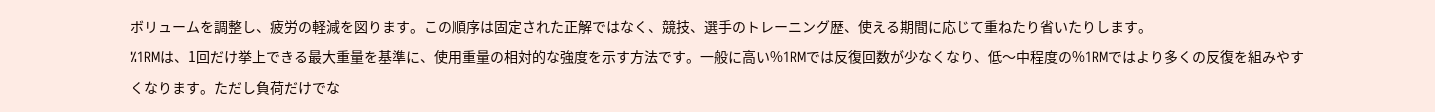ボリュームを調整し、疲労の軽減を図ります。この順序は固定された正解ではなく、競技、選手のトレーニング歴、使える期間に応じて重ねたり省いたりします。
%1RMは、1回だけ挙上できる最大重量を基準に、使用重量の相対的な強度を示す方法です。一般に高い%1RMでは反復回数が少なくなり、低〜中程度の%1RMではより多くの反復を組みやすくなります。ただし負荷だけでな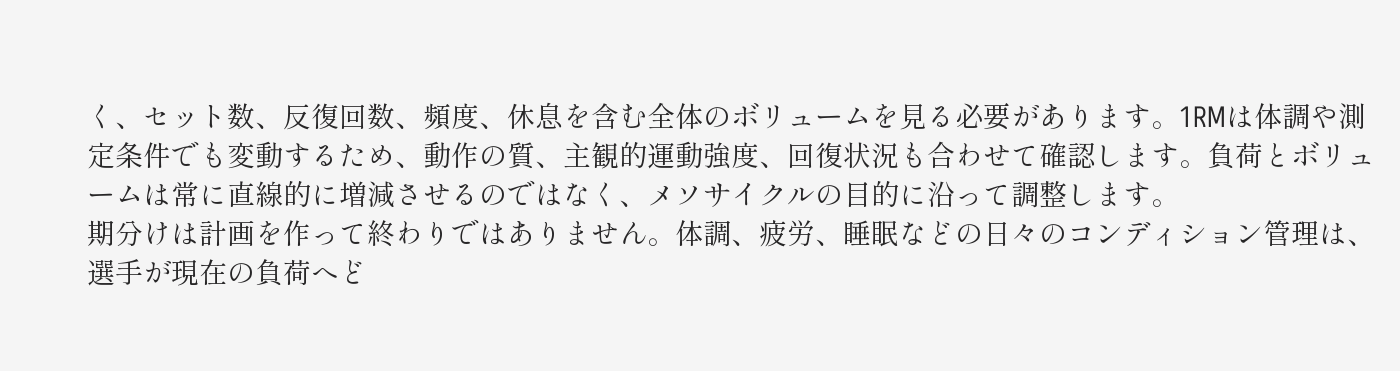く、セット数、反復回数、頻度、休息を含む全体のボリュームを見る必要があります。1RMは体調や測定条件でも変動するため、動作の質、主観的運動強度、回復状況も合わせて確認します。負荷とボリュームは常に直線的に増減させるのではなく、メソサイクルの目的に沿って調整します。
期分けは計画を作って終わりではありません。体調、疲労、睡眠などの日々のコンディション管理は、選手が現在の負荷へど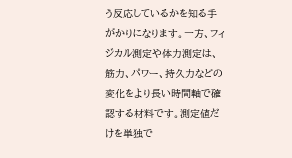う反応しているかを知る手がかりになります。一方、フィジカル測定や体力測定は、筋力、パワー、持久力などの変化をより長い時間軸で確認する材料です。測定値だけを単独で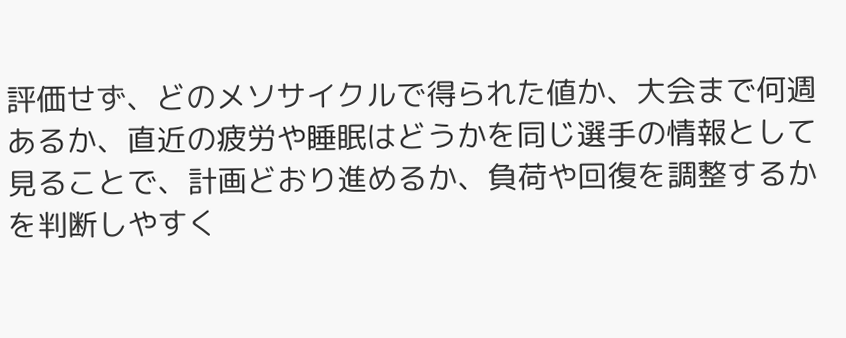評価せず、どのメソサイクルで得られた値か、大会まで何週あるか、直近の疲労や睡眠はどうかを同じ選手の情報として見ることで、計画どおり進めるか、負荷や回復を調整するかを判断しやすく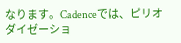なります。Cadenceでは、ピリオダイゼーショ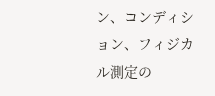ン、コンディション、フィジカル測定の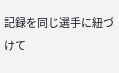記録を同じ選手に紐づけて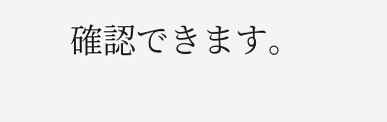確認できます。